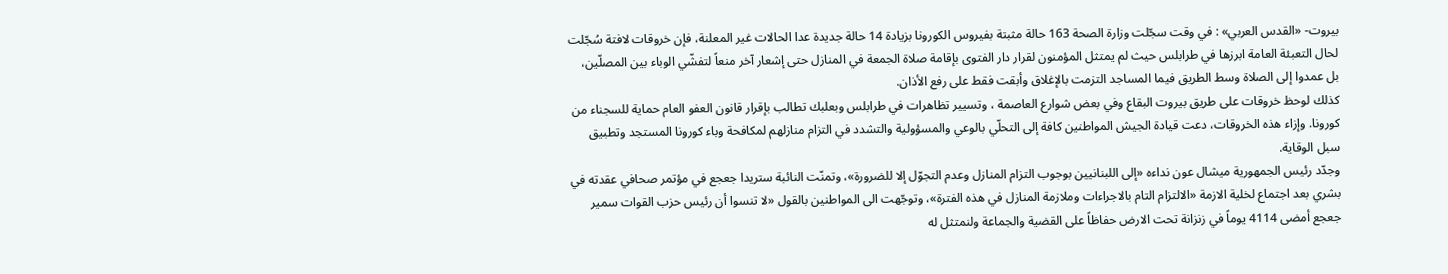بيروت- «القدس العربي» : في وقت سجّلت وزارة الصحة 163 حالة مثبتة بفيروس الكورونا بزيادة 14 حالة جديدة عدا الحالات غير المعلنة، فإن خروقات لافتة سُجّلت لحال التعبئة العامة ابرزها في طرابلس حيث لم يمتثل المؤمنون لقرار دار الفتوى بإقامة صلاة الجمعة في المنازل حتى إشعار آخر منعاً لتفشّي الوباء بين المصلّين، بل عمدوا إلى الصلاة وسط الطريق فيما المساجد التزمت بالإغلاق وأبقت فقط على رفع الأذان.
كذلك لوحظ خروقات على طريق بيروت البقاع وفي بعض شوارع العاصمة ، وتسيير تظاهرات في طرابلس وبعلبك تطالب بإقرار قانون العفو العام حماية للسجناء من كورونا. وإزاء هذه الخروقات، دعت قيادة الجيش المواطنين كافة إلى التحلّي بالوعي والمسؤولية والتشدد في التزام منازلهم لمكافحة وباء كورونا المستجد وتطبيق سبل الوقاية.
وجدّد رئيس الجمهورية ميشال عون نداءه «إلى اللبنانيين بوجوب التزام المنازل وعدم التجوّل إلا للضرورة»، وتمنّت النائبة ستريدا جعجع في مؤتمر صحافي عقدته في بشري بعد اجتماع لخلية الازمة «الالتزام التام بالاجراءات وملازمة المنازل في هذه الفترة»، وتوجّهت الى المواطنين بالقول «لا تنسوا أن رئيس حزب القوات سمير جعجع أمضى 4114 يوماً في زنزانة تحت الارض حفاظاً على القضية والجماعة ولنمتثل له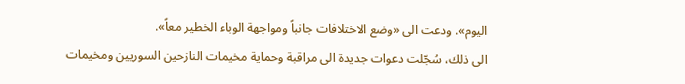اليوم». ودعت الى «وضع الاختلافات جانباً ومواجهة الوباء الخطير معاً».
الى ذلك، سُجّلت دعوات جديدة الى مراقبة وحماية مخيمات النازحين السوريين ومخيمات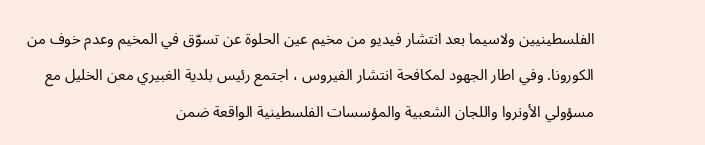الفلسطينيين ولاسيما بعد انتشار فيديو من مخيم عين الحلوة عن تسوّق في المخيم وعدم خوف من الكورونا. وفي اطار الجهود لمكافحة انتشار الفيروس ، اجتمع رئيس بلدية الغبيري معن الخليل مع مسؤولي الأونروا واللجان الشعبية والمؤسسات الفلسطينية الواقعة ضمن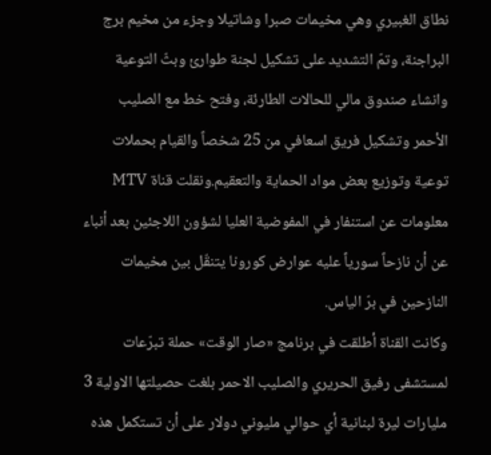نطاق الغبيري وهي مخيمات صبرا وشاتيلا وجزء من مخيم برج البراجنة، وتمّ التشديد على تشكيل لجنة طوارئ وبثّ التوعية وانشاء صندوق مالي للحالات الطارئة، وفتح خط مع الصليب الأحمر وتشكيل فريق اسعافي من 25 شخصاً والقيام بحملات توعية وتوزيع بعض مواد الحماية والتعقيم.ونقلت قناة MTV معلومات عن استنفار في المفوضية العليا لشؤون اللاجئين بعد أنباء عن أن نازحاً سورياً عليه عوارض كورونا يتنقّل بين مخيمات النازحين في برّ الياس.
وكانت القناة أطلقت في برنامج «صار الوقت» حملة تبرّعات لمستشفى رفيق الحريري والصليب الاحمر بلغت حصيلتها الاولية 3 مليارات ليرة لبنانية أي حوالي مليوني دولار على أن تستكمل هذه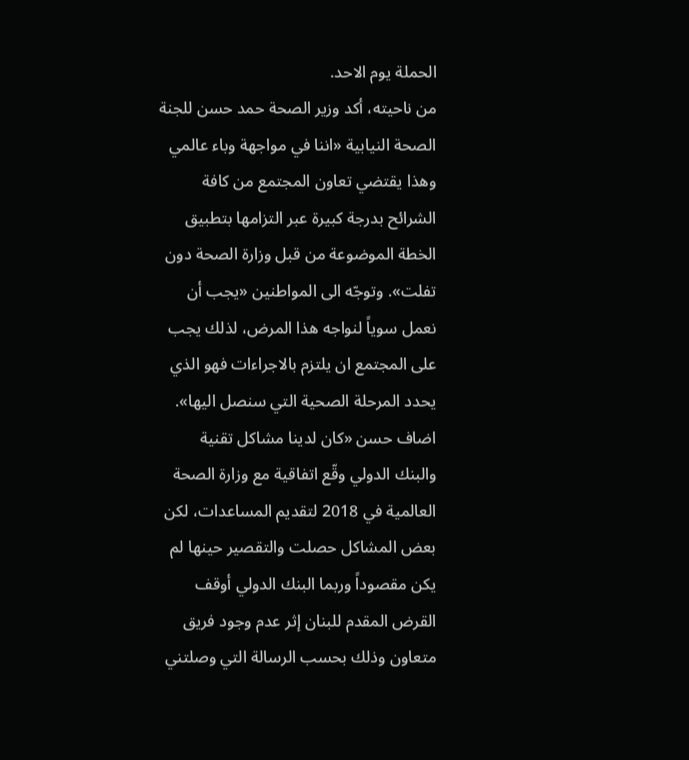الحملة يوم الاحد.
من ناحيته، أكد وزير الصحة حمد حسن للجنة الصحة النيابية «اننا في مواجهة وباء عالمي وهذا يقتضي تعاون المجتمع من كافة الشرائح بدرجة كبيرة عبر التزامها بتطبيق الخطة الموضوعة من قبل وزارة الصحة دون تفلت». وتوجّه الى المواطنين «يجب أن نعمل سوياً لنواجه هذا المرض، لذلك يجب على المجتمع ان يلتزم بالاجراءات فهو الذي يحدد المرحلة الصحية التي سنصل اليها».
اضاف حسن «كان لدينا مشاكل تقنية والبنك الدولي وقّع اتفاقية مع وزارة الصحة العالمية في 2018 لتقديم المساعدات، لكن بعض المشاكل حصلت والتقصير حينها لم يكن مقصوداً وربما البنك الدولي أوقف القرض المقدم للبنان إثر عدم وجود فريق متعاون وذلك بحسب الرسالة التي وصلتني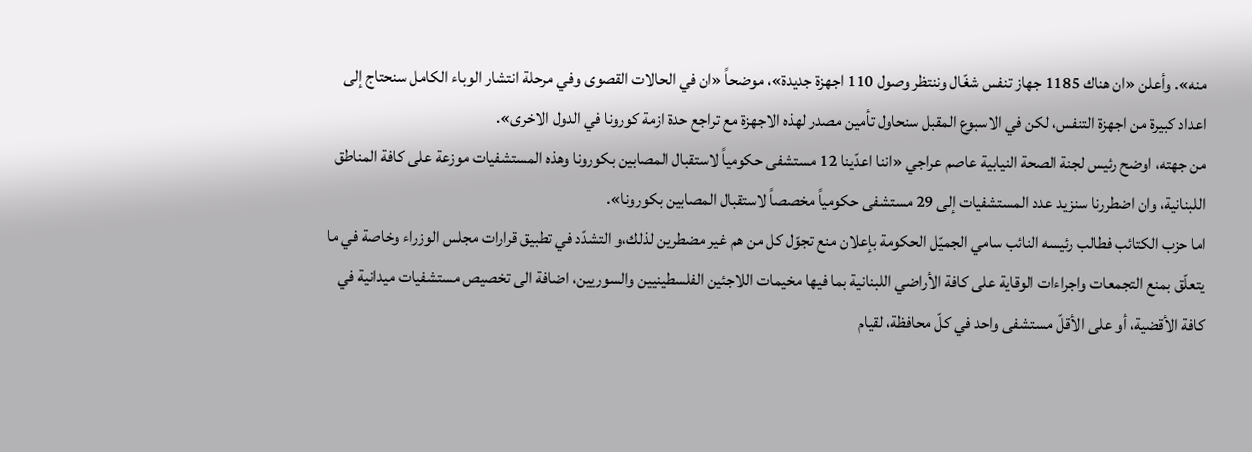منه». وأعلن «ان هناك 1185 جهاز تنفس شغّال وننتظر وصول 110 اجهزة جديدة»، موضحاً «ان في الحالات القصوى وفي مرحلة انتشار الوباء الكامل سنحتاج إلى اعداد كبيرة من اجهزة التنفس، لكن في الاسبوع المقبل سنحاول تأمين مصدر لهذه الاجهزة مع تراجع حدة ازمة كورونا في الدول الاخرى».
من جهته، اوضح رئيس لجنة الصحة النيابية عاصم عراجي «اننا اعدّينا 12 مستشفى حكومياً لاستقبال المصابين بكورونا وهذه المستشفيات موزعة على كافة المناطق اللبنانية، وان اضطررنا سنزيد عدد المستشفيات إلى 29 مستشفى حكومياً مخصصاً لاستقبال المصابين بكورونا».
اما حزب الكتائب فطالب رئيسه النائب سامي الجميّل الحكومة بإعلان منع تجوّل كل من هم غير مضطرين لذلك،و التشدّد في تطبيق قرارات مجلس الوزراء وخاصة في ما يتعلّق بمنع التجمعات واجراءات الوقاية على كافة الأراضي اللبنانية بما فيها مخيمات اللاجئين الفلسطينيين والسوريين، اضافة الى تخصيص مستشفيات ميدانية في كافة الأقضية، أو على الأقلّ مستشفى واحد في كلّ محافظة، لقيام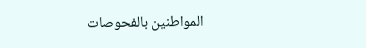المواطنين بالفحوصات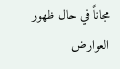مجاناً في حال ظهور العوارض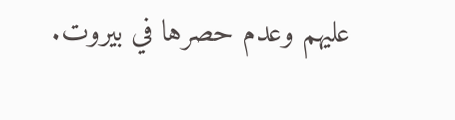عليهم وعدم حصرها في بيروت.